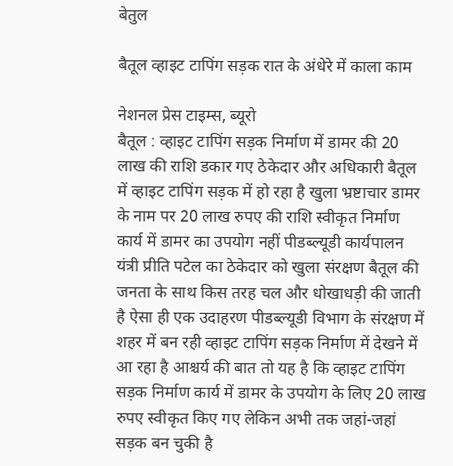बेतुल

बैतूल व्हाइट टापिंग सड़क रात के अंधेरे में काला काम

नेशनल प्रेस टाइम्स, ब्यूरो
बैतूल : व्हाइट टापिंग सड़क निर्माण में डामर की 20 लाख की राशि डकार गए ठेकेदार और अधिकारी बैतूल में व्हाइट टापिंग सड़क में हो रहा है खुला भ्रष्टाचार डामर के नाम पर 20 लाख रुपए की राशि स्वीकृत निर्माण कार्य में डामर का उपयोग नहीं पीडब्ल्यूडी कार्यपालन यंत्री प्रीति पटेल का ठेकेदार को खुला संरक्षण बैतूल की जनता के साथ किस तरह चल और धोखाधड़ी की जाती है ऐसा ही एक उदाहरण पीडब्ल्यूडी विभाग के संरक्षण में शहर में बन रही व्हाइट टापिंग सड़क निर्माण में देखने में आ रहा है आश्चर्य की बात तो यह है कि व्हाइट टापिंग सड़क निर्माण कार्य में डामर के उपयोग के लिए 20 लाख रुपए स्वीकृत किए गए लेकिन अभी तक जहां-जहां सड़क बन चुकी है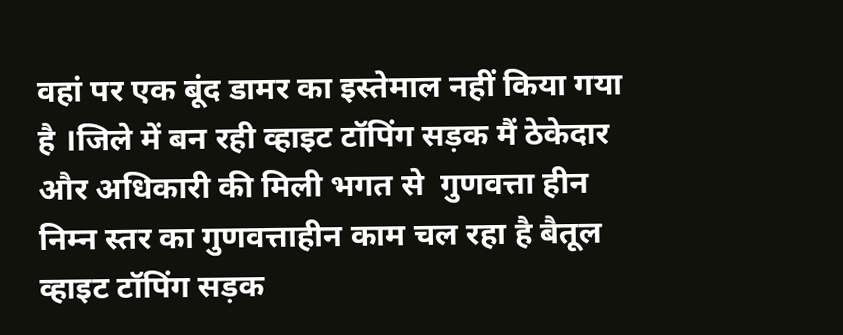वहां पर एक बूंद डामर का इस्तेमाल नहीं किया गया है ‌।जिले में बन रही व्हाइट टॉपिंग सड़क मैं ठेकेदार और अधिकारी की मिली भगत से  गुणवत्ता हीन निम्न स्तर का गुणवत्ताहीन काम चल रहा है बैतूल व्हाइट टॉपिंग सड़क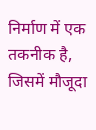निर्माण में एक तकनीक है, जिसमें मौजूदा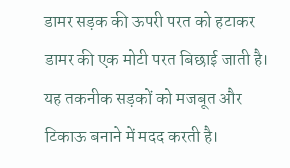डामर सड़क की ऊपरी परत को हटाकर डामर की एक मोटी परत बिछाई जाती है। यह तकनीक सड़कों को मजबूत और टिकाऊ बनाने में मदद करती है।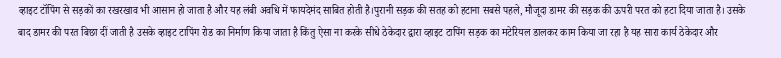व्हाइट टॉपिंग से सड़कों का रखरखाव भी आसान हो जाता है और यह लंबी अवधि में फायदेमंद साबित होती है।पुरानी सड़क की सतह को हटाना सबसे पहले, मौजूदा डामर की सड़क की ऊपरी परत को हटा दिया जाता है। उसके बाद डामर की परत बिछा दीं जाती है उसके व्हाइट टापिंग रोड का निर्माण किया जाता है किंतु ऐसा ना करके सीधे ठेकेदार द्वारा व्हाइट टापिंग सड़क का मटेरियल डालकर काम किया जा रहा है यह सारा कार्य ठेकेदार और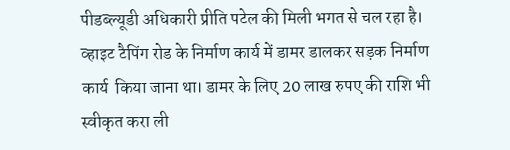पीडब्ल्यूडी अधिकारी प्रीति पटेल की मिली भगत से चल रहा है। व्हाइट टैपिंग रोड के निर्माण कार्य में डामर डालकर सड़क निर्माण कार्य  किया जाना था। डामर के लिए 20 लाख रुपए की राशि भी स्वीकृत करा ली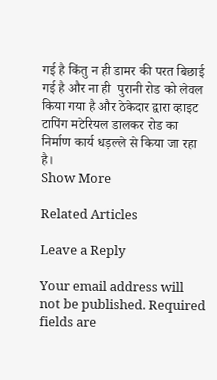गई है किंतु न ही डामर की परत बिछाई गई है और ना ही  पुरानी रोड को लेवल किया गया है और ठेकेदार द्वारा व्हाइट टापिंग मटेरियल डालकर रोड का निर्माण कार्य धड़ल्ले से किया जा रहा है।
Show More

Related Articles

Leave a Reply

Your email address will not be published. Required fields are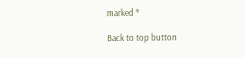marked *

Back to top button